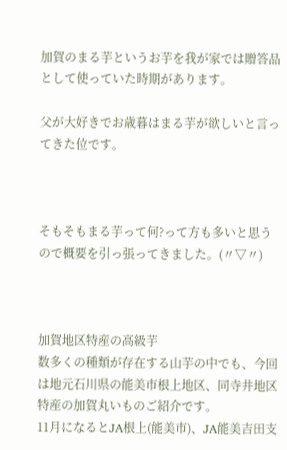加賀のまる芋というお芋を我が家では贈答品として使っていた時期があります。

父が大好きでお歳暮はまる芋が欲しいと言ってきた位です。



そもそもまる芋って何?って方も多いと思うので概要を引っ張ってきました。(〃▽〃)



加賀地区特産の高級芋
数多くの種類が存在する山芋の中でも、今回は地元石川県の能美市根上地区、同寺井地区特産の加賀丸いものご紹介です。
11月になるとJA根上(能美市)、JA能美吉田支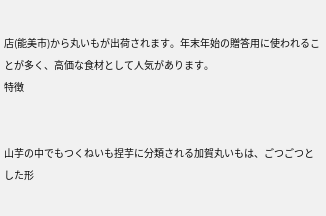店(能美市)から丸いもが出荷されます。年末年始の贈答用に使われることが多く、高価な食材として人気があります。
特徴


山芋の中でもつくねいも捏芋に分類される加賀丸いもは、ごつごつとした形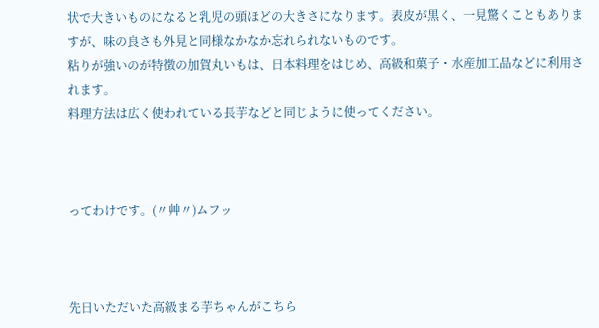状で大きいものになると乳児の頭ほどの大きさになります。表皮が黒く、一見驚くこともありますが、味の良さも外見と同様なかなか忘れられないものです。
粘りが強いのが特徴の加賀丸いもは、日本料理をはじめ、高級和菓子・水産加工品などに利用されます。
料理方法は広く使われている長芋などと同じように使ってください。



ってわけです。(〃艸〃)ムフッ



先日いただいた高級まる芋ちゃんがこちら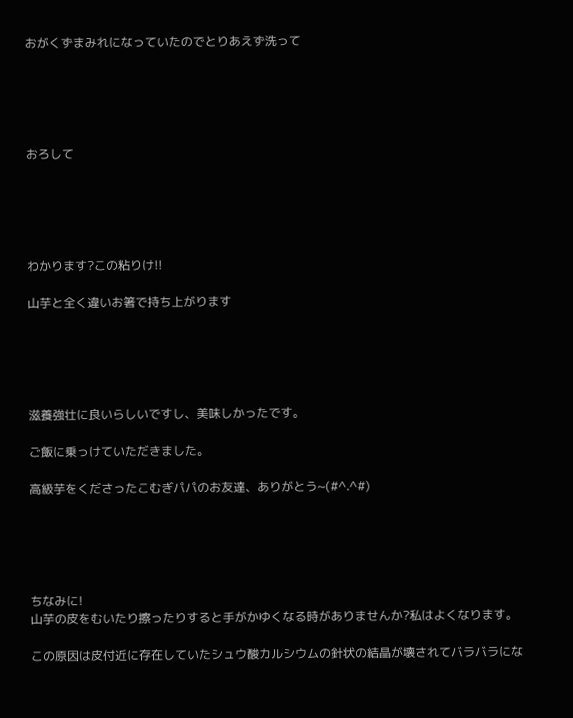おがくずまみれになっていたのでとりあえず洗って





おろして





わかります?この粘りけ!!

山芋と全く違いお箸で持ち上がります





滋養強壮に良いらしいですし、美味しかったです。

ご飯に乗っけていただきました。

高級芋をくださったこむぎパパのお友達、ありがとう~(#^.^#)





ちなみに!
山芋の皮をむいたり擦ったりすると手がかゆくなる時がありませんか?私はよくなります。

この原因は皮付近に存在していたシュウ酸カルシウムの針状の結晶が壊されてバラバラにな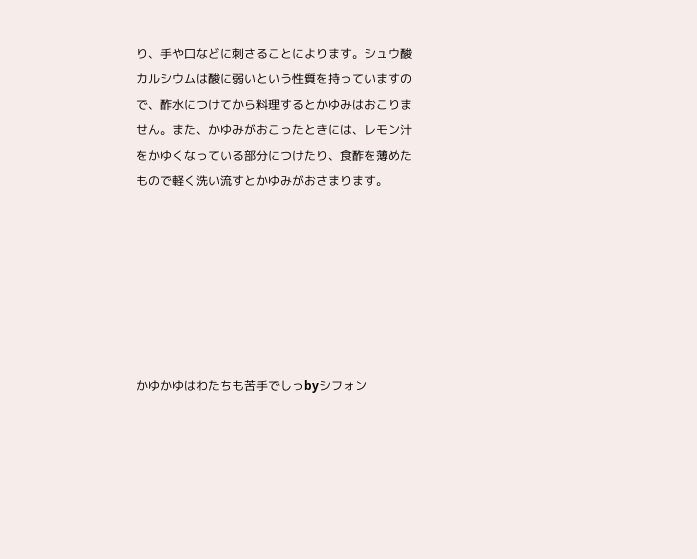り、手や口などに刺さることによります。シュウ酸カルシウムは酸に弱いという性質を持っていますので、酢水につけてから料理するとかゆみはおこりません。また、かゆみがおこったときには、レモン汁をかゆくなっている部分につけたり、食酢を薄めたもので軽く洗い流すとかゆみがおさまります。







かゆかゆはわたちも苦手でしっbyシフォン